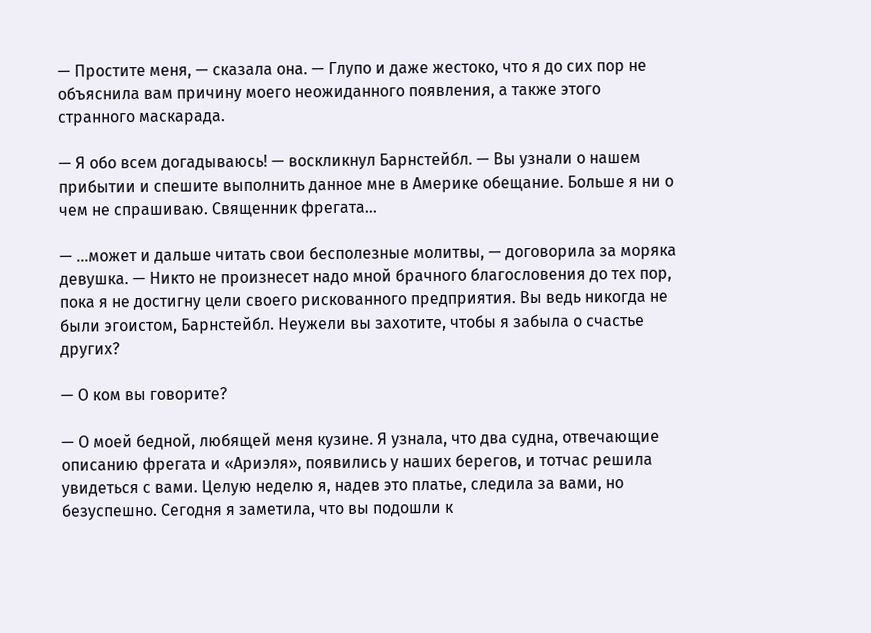— Простите меня, — сказала она. — Глупо и даже жестоко, что я до сих пор не объяснила вам причину моего неожиданного появления, а также этого странного маскарада.

— Я обо всем догадываюсь! — воскликнул Барнстейбл. — Вы узнали о нашем прибытии и спешите выполнить данное мне в Америке обещание. Больше я ни о чем не спрашиваю. Священник фрегата…

— …может и дальше читать свои бесполезные молитвы, — договорила за моряка девушка. — Никто не произнесет надо мной брачного благословения до тех пор, пока я не достигну цели своего рискованного предприятия. Вы ведь никогда не были эгоистом, Барнстейбл. Неужели вы захотите, чтобы я забыла о счастье других?

— О ком вы говорите?

— О моей бедной, любящей меня кузине. Я узнала, что два судна, отвечающие описанию фрегата и «Ариэля», появились у наших берегов, и тотчас решила увидеться с вами. Целую неделю я, надев это платье, следила за вами, но безуспешно. Сегодня я заметила, что вы подошли к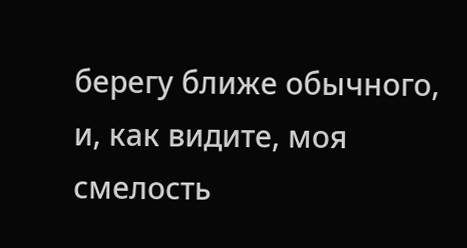берегу ближе обычного, и, как видите, моя смелость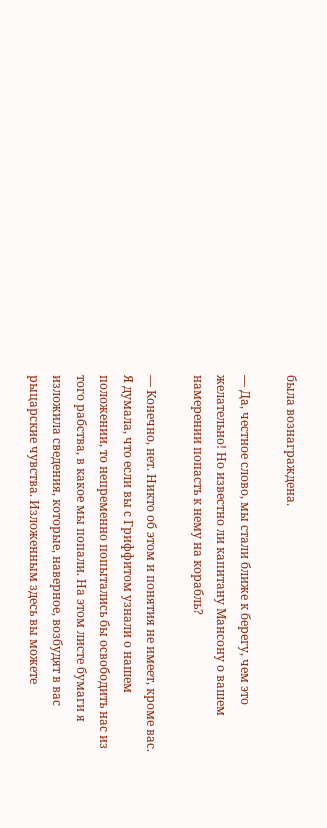была вознаграждена.

— Да, честное слово, мы стали ближе к берегу, чем это желательно! Но известно ли капитану Мансону о вашем намерении попасть к нему на корабль?

— Конечно, нет. Никто об этом и понятия не имеет, кроме вас. Я думала, что если вы с Гриффитом узнали о нашем положении, то непременно попытались бы освободить нас из того рабства, в какое мы попали. На этом листе бумаги я изложила сведения, которые, наверное, возбудят в вас рыцарские чувства. Изложенным здесь вы можете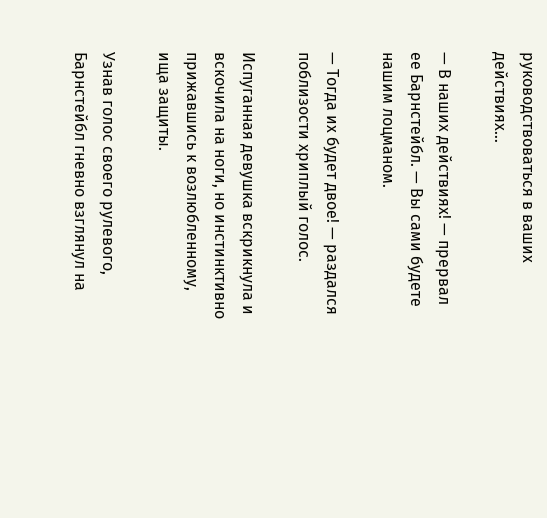руководствоваться в ваших действиях…

— В наших действиях! — прервал ее Барнстейбл. — Вы сами будете нашим лоцманом.

— Тогда их будет двое! — раздался поблизости хриплый голос.

Испуганная девушка вскрикнула и вскочила на ноги, но инстинктивно прижавшись к возлюбленному, ища защиты.

Узнав голос своего рулевого, Барнстейбл гневно взглянул на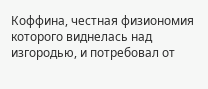Коффина, честная физиономия которого виднелась над изгородью, и потребовал от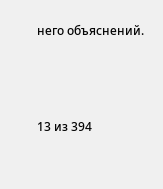него объяснений.



13 из 394